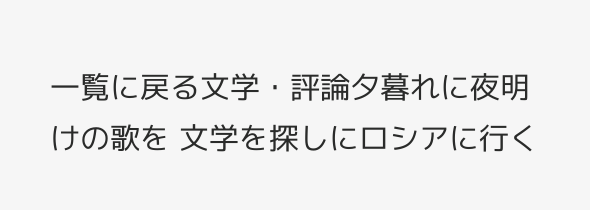一覧に戻る文学・評論夕暮れに夜明けの歌を 文学を探しにロシアに行く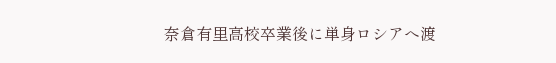奈倉有里高校卒業後に単身ロシアへ渡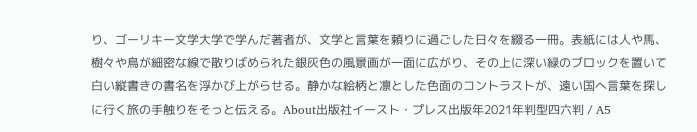り、ゴーリキー文学大学で学んだ著者が、文学と言葉を頼りに過ごした日々を綴る一冊。表紙には人や馬、樹々や鳥が細密な線で散りばめられた銀灰色の風景画が一面に広がり、その上に深い緑のブロックを置いて白い縦書きの書名を浮かび上がらせる。静かな絵柄と凛とした色面のコントラストが、遠い国へ言葉を探しに行く旅の手触りをそっと伝える。About出版社イースト・プレス出版年2021年判型四六判 / A5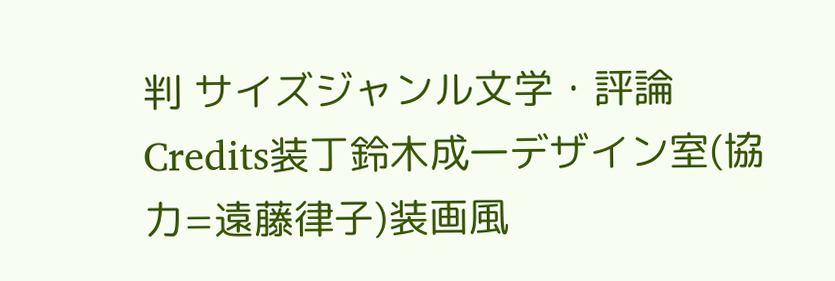判 サイズジャンル文学・評論Credits装丁鈴木成一デザイン室(協力=遠藤律子)装画風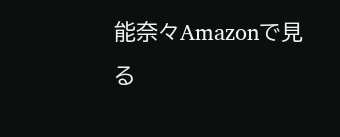能奈々Amazonで見る